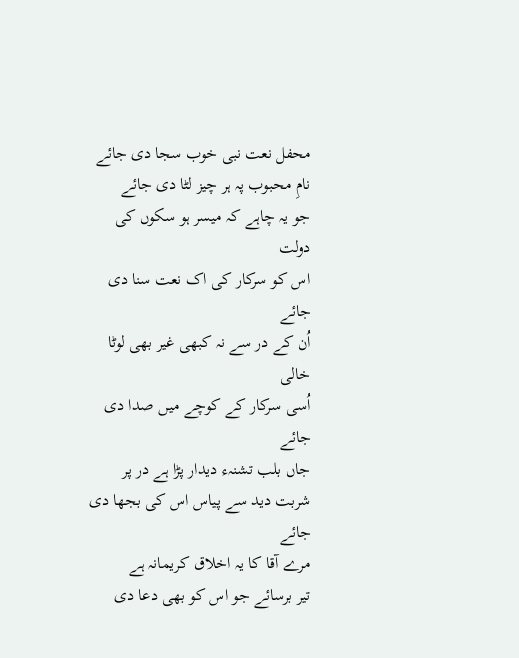محفل نعت نبی خوب سجا دی جائے
نامِ محبوب پہ ہر چیز لٹا دی جائے
جو یہ چاہے کہ میسر ہو سکوں کی دولت
اس کو سرکار کی اک نعت سنا دی جائے
اُن کے در سے نہ کبھی غیر بھی لوٹا خالی
اُسی سرکار کے کوچے میں صدا دی جائے
جاں بلب تشنہء دیدار پڑا ہے در پر
شربت دید سے پیاس اس کی بجھا دی جائے
مرے آقا کا یہ اخلاق کریمانہ ہے
تیر برسائے جو اس کو بھی دعا دی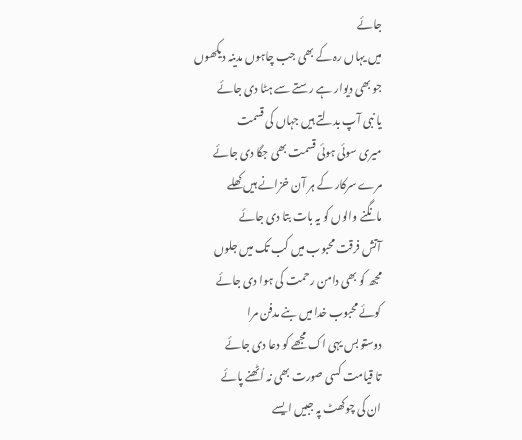جائے
میں یہاں رہ کے بھی جب چاہوں مدینہ دیکھوں
جو بھی دیوار ہے رستے سے ہٹا دی جائے
یا نبی آپ بدلتے ہیں جہاں کی قسمت
میری سوئی ہوئی قسمت بھی جگا دی جائے
مرے سرکار کے ہر آن خزانے ہیں کھلے
مانگنے والوں کو یہ بات بتا دی جائے
آتش فرقت محبوب میں کب تک میں جلوں
مجھ کو بھی دامن رحمت کی ہوا دی جائے
کوئے محبوب خدا میں بنے مدفن مرا
دوستو بس یہی اک مجھے کو دعا دی جائے
تا قیامت کسی صورت بھی نہ اُٹھنے پائے
ان کی چوکھٹ پہ جبیں ایسے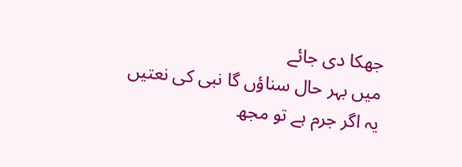جھکا دی جائے
میں بہر حال سناؤں گا نبی کی نعتیں
یہ اگر جرم ہے تو مجھ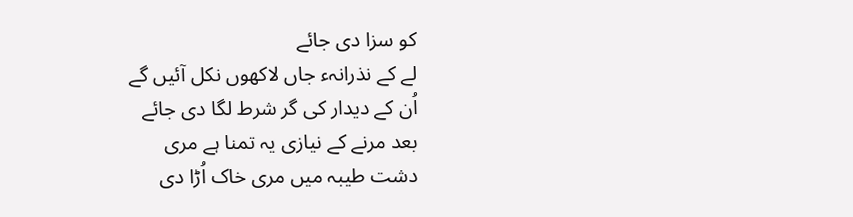کو سزا دی جائے
لے کے نذرانہء جاں لاکھوں نکل آئیں گے
اُن کے دیدار کی گر شرط لگا دی جائے
بعد مرنے کے نیازی یہ تمنا ہے مری
دشت طیبہ میں مری خاک اُڑا دی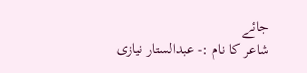جائے
شاعر کا نام :- عبدالستار نیازی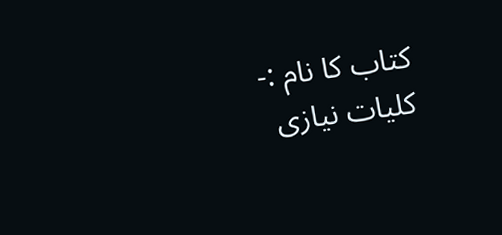کتاب کا نام :- کلیات نیازی